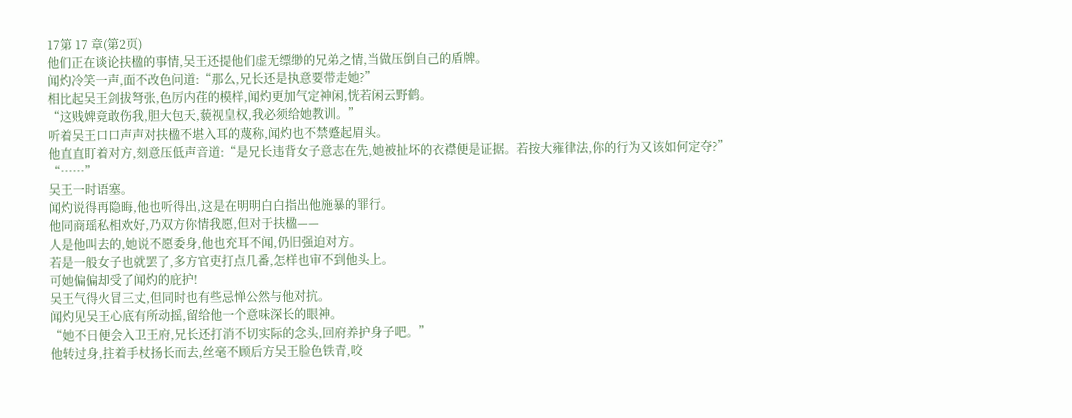17第 17 章(第2页)
他们正在谈论扶楹的事情,吴王还提他们虚无缥缈的兄弟之情,当做压倒自己的盾牌。
闻灼冷笑一声,面不改色问道:“那么,兄长还是执意要带走她?”
相比起吴王剑拔弩张,色厉内荏的模样,闻灼更加气定神闲,恍若闲云野鹤。
“这贱婢竟敢伤我,胆大包天,藐视皇权,我必须给她教训。”
听着吴王口口声声对扶楹不堪入耳的蔑称,闻灼也不禁蹙起眉头。
他直直盯着对方,刻意压低声音道:“是兄长违背女子意志在先,她被扯坏的衣襟便是证据。若按大雍律法,你的行为又该如何定夺?”
“……”
吴王一时语塞。
闻灼说得再隐晦,他也听得出,这是在明明白白指出他施暴的罪行。
他同商瑶私相欢好,乃双方你情我愿,但对于扶楹——
人是他叫去的,她说不愿委身,他也充耳不闻,仍旧强迫对方。
若是一般女子也就罢了,多方官吏打点几番,怎样也审不到他头上。
可她偏偏却受了闻灼的庇护!
吴王气得火冒三丈,但同时也有些忌惮公然与他对抗。
闻灼见吴王心底有所动摇,留给他一个意味深长的眼神。
“她不日便会入卫王府,兄长还打消不切实际的念头,回府养护身子吧。”
他转过身,拄着手杖扬长而去,丝毫不顾后方吴王脸色铁青,咬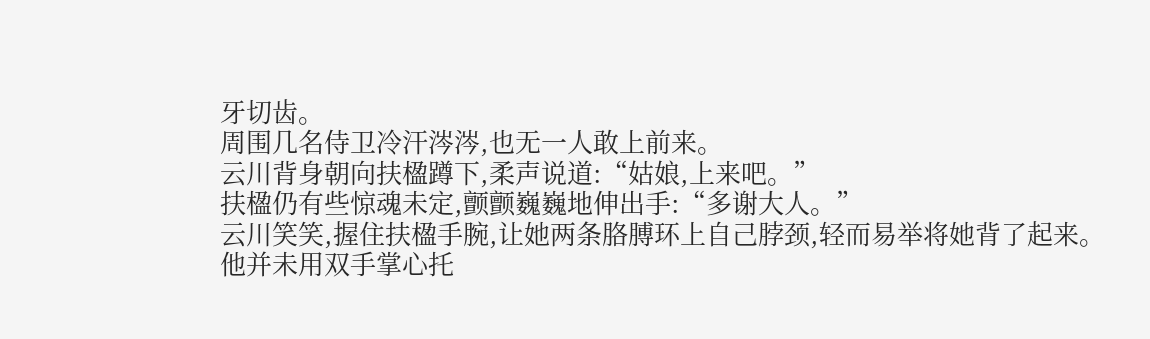牙切齿。
周围几名侍卫冷汗涔涔,也无一人敢上前来。
云川背身朝向扶楹蹲下,柔声说道:“姑娘,上来吧。”
扶楹仍有些惊魂未定,颤颤巍巍地伸出手:“多谢大人。”
云川笑笑,握住扶楹手腕,让她两条胳膊环上自己脖颈,轻而易举将她背了起来。
他并未用双手掌心托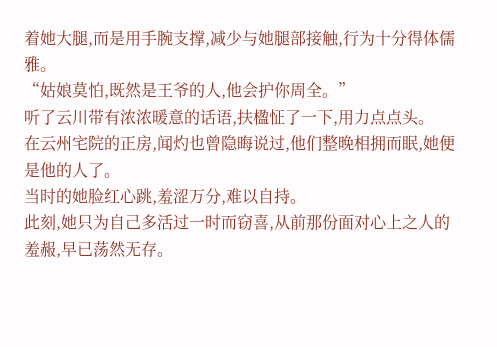着她大腿,而是用手腕支撑,减少与她腿部接触,行为十分得体儒雅。
“姑娘莫怕,既然是王爷的人,他会护你周全。”
听了云川带有浓浓暖意的话语,扶楹怔了一下,用力点点头。
在云州宅院的正房,闻灼也曾隐晦说过,他们整晚相拥而眠,她便是他的人了。
当时的她脸红心跳,羞涩万分,难以自持。
此刻,她只为自己多活过一时而窃喜,从前那份面对心上之人的羞赧,早已荡然无存。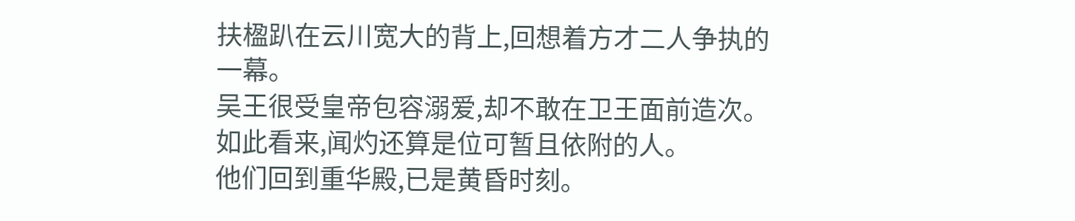扶楹趴在云川宽大的背上,回想着方才二人争执的一幕。
吴王很受皇帝包容溺爱,却不敢在卫王面前造次。
如此看来,闻灼还算是位可暂且依附的人。
他们回到重华殿,已是黄昏时刻。